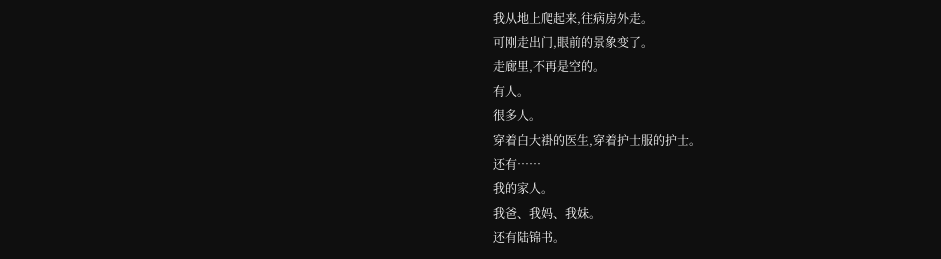我从地上爬起来,往病房外走。
可刚走出门,眼前的景象变了。
走廊里,不再是空的。
有人。
很多人。
穿着白大褂的医生,穿着护士服的护士。
还有……
我的家人。
我爸、我妈、我妹。
还有陆锦书。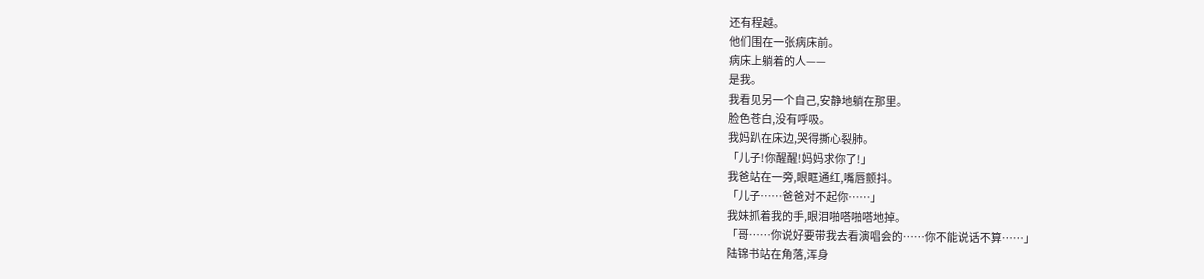还有程越。
他们围在一张病床前。
病床上躺着的人——
是我。
我看见另一个自己,安静地躺在那里。
脸色苍白,没有呼吸。
我妈趴在床边,哭得撕心裂肺。
「儿子!你醒醒!妈妈求你了!」
我爸站在一旁,眼眶通红,嘴唇颤抖。
「儿子……爸爸对不起你……」
我妹抓着我的手,眼泪啪嗒啪嗒地掉。
「哥……你说好要带我去看演唱会的……你不能说话不算……」
陆锦书站在角落,浑身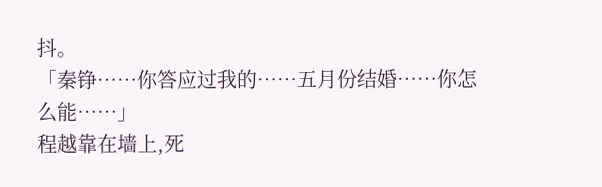抖。
「秦铮……你答应过我的……五月份结婚……你怎么能……」
程越靠在墙上,死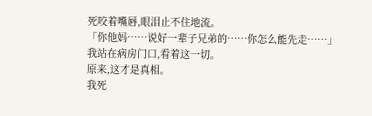死咬着嘴唇,眼泪止不住地流。
「你他妈……说好一辈子兄弟的……你怎么能先走……」
我站在病房门口,看着这一切。
原来,这才是真相。
我死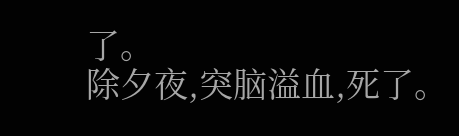了。
除夕夜,突脑溢血,死了。